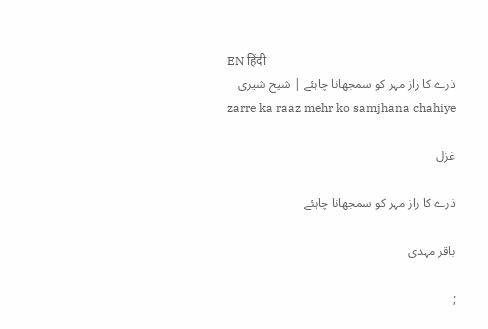EN हिंदी
ذرے کا راز مہر کو سمجھانا چاہئے | شیح شیری
zarre ka raaz mehr ko samjhana chahiye

غزل

ذرے کا راز مہر کو سمجھانا چاہئے

باقر مہدی

;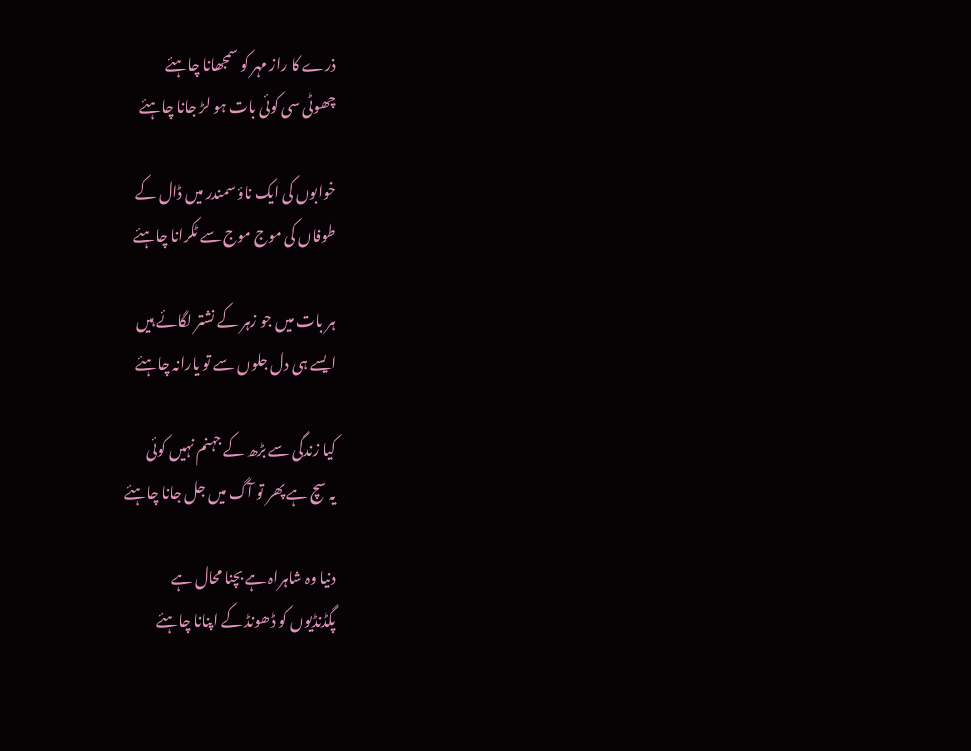ذرے کا راز مہر کو سمجھانا چاہئے
چھوٹی سی کوئی بات ہو لڑ جانا چاہئے

خوابوں کی ایک ناؤ سمندر میں ڈال کے
طوفاں کی موج موج سے ٹکرانا چاہئے

ہر بات میں جو زہر کے نشتر لگائے ہیں
ایسے ہی دل جلوں سے تو یارانہ چاہئے

کیا زندگی سے بڑھ کے جہنم نہیں کوئی
یہ سچ ہے پھر تو آگ میں جل جانا چاہئے

دنیا وہ شاہراہ ہے بچنا محال ہے
پگڈنڈیوں کو ڈھونڈ کے اپنانا چاہئے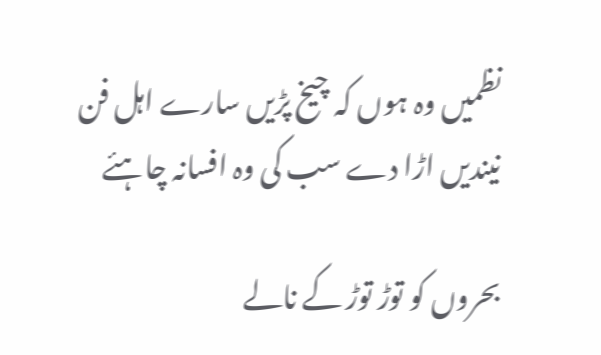نظمیں وہ ہوں کہ چیخ پڑیں سارے اہل فن
نیندیں اڑا دے سب کی وہ افسانہ چاہئے

بحروں کو توڑ توڑ کے نالے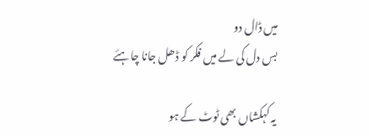میں ڈال دو
بس دل کی لے میں فکر کو ڈھل جانا چاہئے

یہ کہکشاں بھی ٹوٹ کے ہو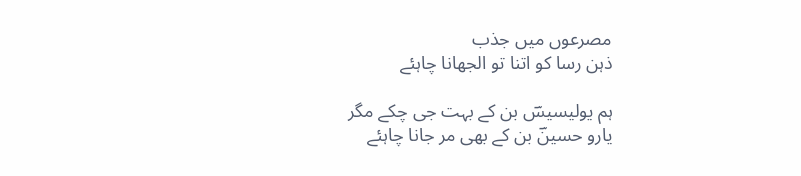مصرعوں میں جذب
ذہن رسا کو اتنا تو الجھانا چاہئے

ہم یولیسیسؔ بن کے بہت جی چکے مگر
یارو حسینؔ بن کے بھی مر جانا چاہئے